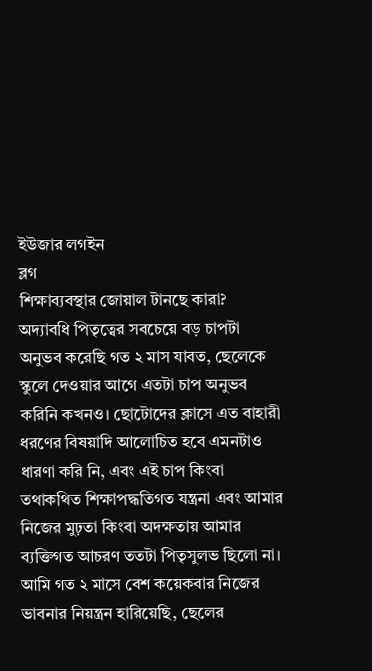ইউজার লগইন
ব্লগ
শিক্ষাব্যবস্থার জোয়াল টানছে কারা?
অদ্যাবধি পিতৃত্বের সবচেয়ে বড় চাপটা অনুভব করেছি গত ২ মাস যাবত, ছেলেকে স্কুলে দেওয়ার আগে এতটা চাপ অনুভব করিনি কখনও। ছোটোদের ক্লাসে এত বাহারী ধরণের বিষয়াদি আলোচিত হবে এমনটাও ধারণা করি নি, এবং এই চাপ কিংবা তথাকথিত শিক্ষাপদ্ধতিগত যন্ত্রনা এবং আমার নিজের মুঢ়তা কিংবা অদক্ষতায় আমার ব্যক্তিগত আচরণ ততটা পিতৃসুলভ ছিলো না। আমি গত ২ মাসে বেশ কয়েকবার নিজের ভাবনার নিয়ন্ত্রন হারিয়েছি, ছেলের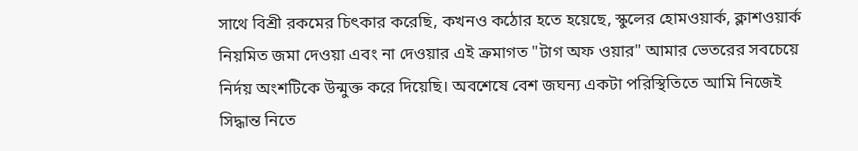সাথে বিশ্রী রকমের চিৎকার করেছি, কখনও কঠোর হতে হয়েছে, স্কুলের হোমওয়ার্ক, ক্লাশওয়ার্ক নিয়মিত জমা দেওয়া এবং না দেওয়ার এই ক্রমাগত "টাগ অফ ওয়ার" আমার ভেতরের সবচেয়ে নির্দয় অংশটিকে উন্মুক্ত করে দিয়েছি। অবশেষে বেশ জঘন্য একটা পরিস্থিতিতে আমি নিজেই সিদ্ধান্ত নিতে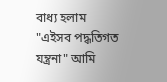বাধ্য হলাম "এইসব পদ্ধতিগত যন্ত্রনা" আমি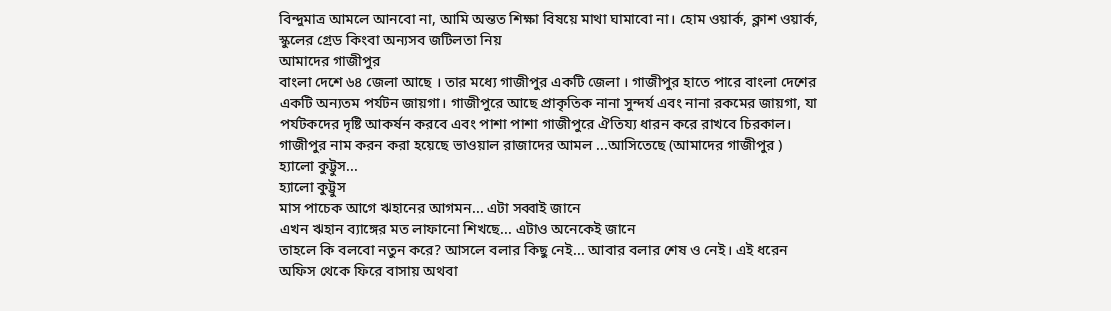বিন্দুমাত্র আমলে আনবো না, আমি অন্তত শিক্ষা বিষয়ে মাথা ঘামাবো না। হোম ওয়ার্ক, ক্লাশ ওয়ার্ক, স্কুলের গ্রেড কিংবা অন্যসব জটিলতা নিয়
আমাদের গাজীপুর
বাংলা দেশে ৬৪ জেলা আছে । তার মধ্যে গাজীপুর একটি জেলা । গাজীপুর হাতে পারে বাংলা দেশের একটি অন্যতম পর্যটন জায়গা। গাজীপুরে আছে প্রাকৃতিক নানা সুন্দর্য এবং নানা রকমের জায়গা, যা পর্যটকদের দৃষ্টি আকর্ষন করবে এবং পাশা পাশা গাজীপুরে ঐতিয্য ধারন করে রাখবে চিরকাল। গাজীপুর নাম করন করা হয়েছে ভাওয়াল রাজাদের আমল ...আসিতেছে (আমাদের গাজীপুর )
হ্যালো কুট্টুস...
হ্যালো কুট্টুস
মাস পাচেক আগে ঋহানের আগমন... এটা সব্বাই জানে
এখন ঋহান ব্যাঙ্গের মত লাফানো শিখছে... এটাও অনেকেই জানে
তাহলে কি বলবো নতুন করে? আসলে বলার কিছু নেই... আবার বলার শেষ ও নেই। এই ধরেন অফিস থেকে ফিরে বাসায় অথবা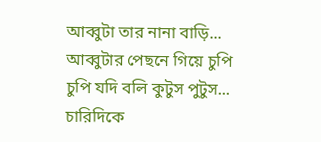আব্বুটা তার নানা বাড়ি... আব্বুটার পেছনে গিয়ে চুপি চুপি যদি বলি কুটুস পুটুস... চারিদিকে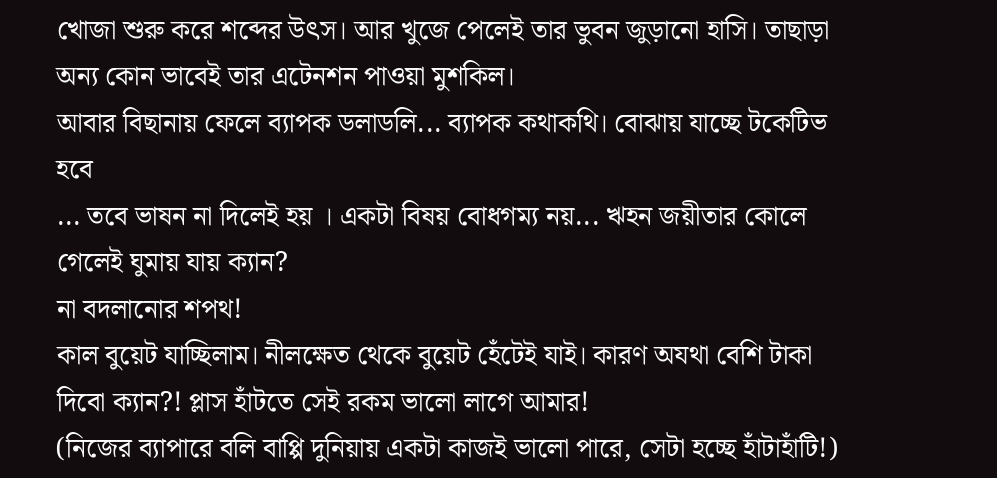খোজা শুরু করে শব্দের উৎস। আর খুজে পেলেই তার ভুবন জুড়ানো হাসি। তাছাড়া অন্য কোন ভাবেই তার এটেনশন পাওয়া মুশকিল।
আবার বিছানায় ফেলে ব্যাপক ডলাডলি... ব্যাপক কথাকথি। বোঝায় যাচ্ছে টকেটিভ হবে
... তবে ভাষন না দিলেই হয় । একটা বিষয় বোধগম্য নয়... ঋহন জয়ীতার কোলে গেলেই ঘুমায় যায় ক্যান?
না বদলানোর শপথ!
কাল বুয়েট যাচ্ছিলাম। নীলক্ষেত থেকে বুয়েট হেঁটেই যাই। কারণ অযথা বেশি টাকা দিবো ক্যান?! প্লাস হাঁটতে সেই রকম ভালো লাগে আমার!
(নিজের ব্যাপারে বলি বাপ্পি দুনিয়ায় একটা কাজই ভালো পারে, সেটা হচ্ছে হাঁটাহাঁটি!)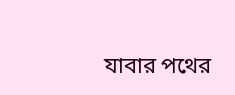যাবার পথের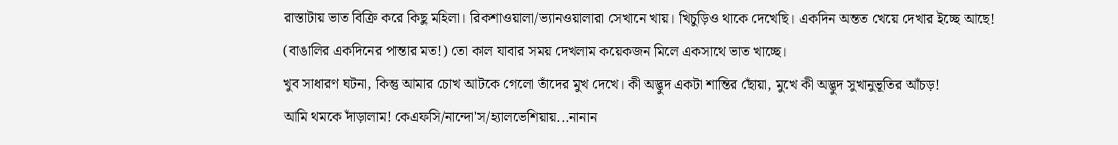রাস্তাটায় ভাত বিক্রি করে কিছু মহিলা। রিকশাওয়ালা/ভ্যানওয়ালারা সেখানে খায়। খিচুড়িও থাকে দেখেছি। একদিন অন্তত খেয়ে দেখার ইচ্ছে আছে! (বাঙালির একদিনের পান্তার মত!) তো কাল যাবার সময় দেখলাম কয়েকজন মিলে একসাথে ভাত খাচ্ছে।
খুব সাধারণ ঘটনা, কিন্তু আমার চোখ আটকে গেলো তাঁদের মুখ দেখে। কী অদ্ভুদ একটা শান্তির ছোঁয়া, মুখে কী অদ্ভুদ সুখানুভূতির আঁচড়!
আমি থমকে দাঁড়ালাম! কেএফসি/নান্দো'স/হ্যালভেশিয়ায়...নানান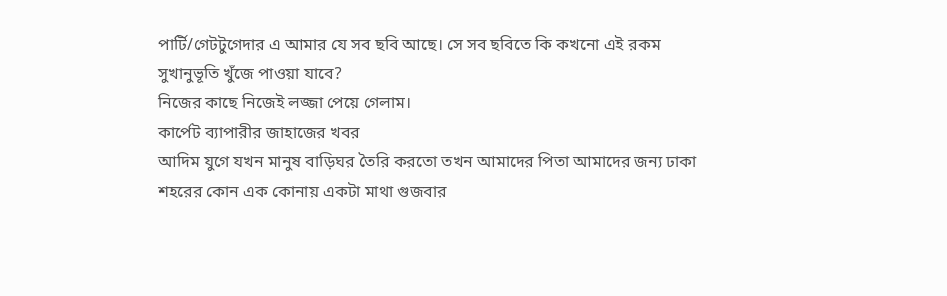পার্টি/গেটটুগেদার এ আমার যে সব ছবি আছে। সে সব ছবিতে কি কখনো এই রকম সুখানুভূতি খুঁজে পাওয়া যাবে?
নিজের কাছে নিজেই লজ্জা পেয়ে গেলাম।
কার্পেট ব্যাপারীর জাহাজের খবর
আদিম যুগে যখন মানুষ বাড়িঘর তৈরি করতো তখন আমাদের পিতা আমাদের জন্য ঢাকা শহরের কোন এক কোনায় একটা মাথা গুজবার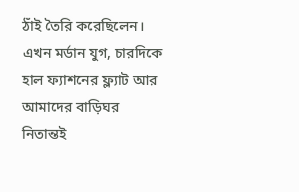ঠাঁই তৈরি করেছিলেন। এখন মর্ডান যুগ, চারদিকে হাল ফ্যাশনের ফ্ল্যাট আর আমাদের বাড়িঘর নিতান্তই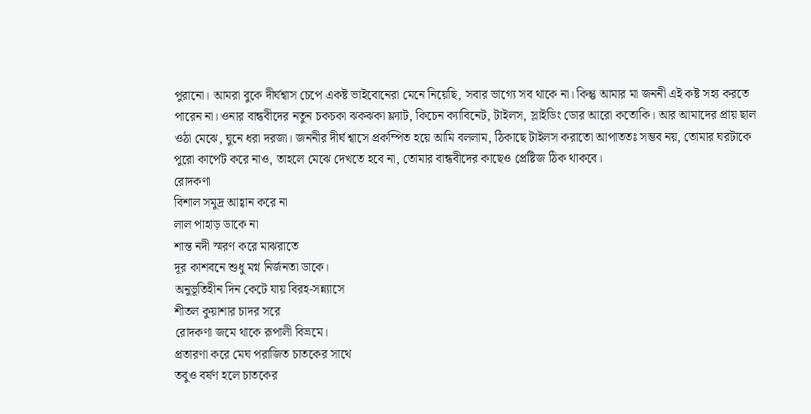পুরানো। আমরা বুকে দীর্ঘশ্বাস চেপে একষ্ট ভাইবোনেরা মেনে নিয়েছি, সবার ভাগ্যে সব থাকে না। কিন্তু আমার মা জননী এই কষ্ট সহ্য করতে পারেন না। ওনার বান্ধবীদের নতুন চকচকা ঝকঝকা ফ্ল্যাট, কিচেন ক্যাবিনেট, টাইলস, স্লাইডিং ডোর আরো কতোকি। আর আমাদের প্রায় ছাল ওঠা মেঝে, ঘুনে ধরা দরজা। জননীর দীর্ঘ শ্বাসে প্রকম্পিত হয়ে আমি বললাম, ঠিকাছে টাইলস করাতো আপাততঃ সম্ভব নয়, তোমার ঘরটাকে পুরো কার্পেট করে নাও, তাহলে মেঝে দেখতে হবে না, তোমার বান্ধবীদের কাছেও প্রেষ্টিজ ঠিক থাকবে।
রোদকণা
বিশাল সমুদ্র আহ্বান করে না
লাল পাহাড় ডাকে না
শান্ত নদী স্মরণ করে মাঝরাতে
দূর কাশবনে শুধু মগ্ন নির্জনতা ডাকে।
অনুভূতিহীন দিন কেটে যায় বিরহ-সন্ন্যাসে
শীতল কুয়াশার চাদর সরে
রোদকণা জমে থাকে রূপালী বিভ্রমে।
প্রতারণা করে মেঘ পরাজিত চাতকের সাথে
তবুও বর্ষণ হলে চাতকের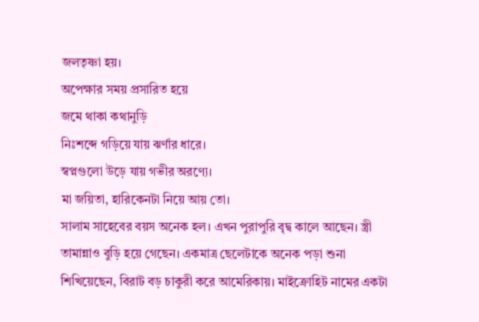জলতৃষ্ণা হয়।
অপেক্ষার সময় প্রসারিত হয়ে
জমে থাকা কথানুড়ি
নিঃশব্দে গড়িয়ে যায় ঝর্ণার ধারে।
স্বপ্নগুলো উড়ে যায় গভীর অরণ্যে।
মা জয়িতা, হারিকেনটা নিয়ে আয় তো।
সালাম সাহেবের বয়স অনেক হল। এখন পুরাপুরি বৃদ্ব কালে আছেন। স্ত্রী তামান্নাও বুড়ি হয়ে গেছেন। একমাত্র ছেলেটাকে অনেক পড়া শুনা শিখিয়েছেন, বিরাট বড় চাকুরী করে আমেরিকায়। মাইক্রোহিট নামের একটা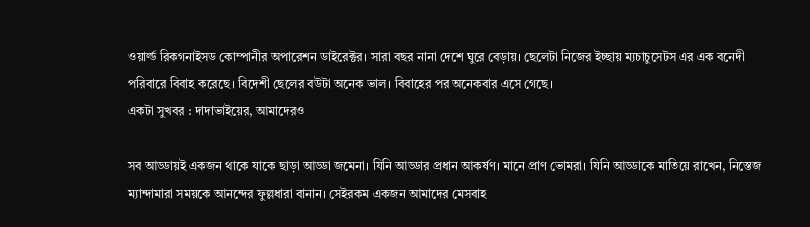ওয়ার্ল্ড রিকগনাইসড কোম্পানীর অপারেশন ডাইরেক্টর। সারা বছর নানা দেশে ঘুরে বেড়ায়। ছেলেটা নিজের ইচ্ছায় ম্যচাচুসেটস এর এক বনেদী পরিবারে বিবাহ করেছে। বিদেশী ছেলের বউটা অনেক ভাল। বিবাহের পর অনেকবার এসে গেছে।
একটা সুখবর : দাদাভাইয়ের, আমাদেরও

সব আড্ডায়ই একজন থাকে যাকে ছাড়া আড্ডা জমেনা। যিনি আড্ডার প্রধান আকর্ষণ। মানে প্রাণ ভোমরা। যিনি আড্ডাকে মাতিয়ে রাখেন, নিস্তেজ ম্যান্দামারা সময়কে আনন্দের ফুল্লধারা বানান। সেইরকম একজন আমাদের মেসবাহ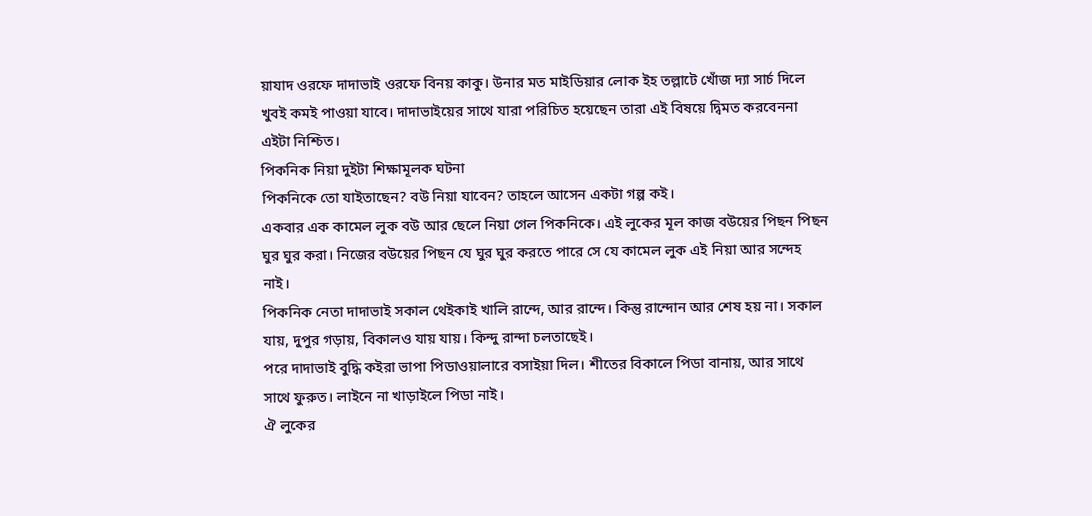য়াযাদ ওরফে দাদাভাই ওরফে বিনয় কাকু। উনার মত মাইডিয়ার লোক ইহ তল্লাটে খোঁজ দ্যা সার্চ দিলে খুবই কমই পাওয়া যাবে। দাদাভাইয়ের সাথে যারা পরিচিত হয়েছেন তারা এই বিষয়ে দ্বিমত করবেননা এইটা নিশ্চিত।
পিকনিক নিয়া দুইটা শিক্ষামূলক ঘটনা
পিকনিকে তো যাইতাছেন? বউ নিয়া যাবেন? তাহলে আসেন একটা গল্প কই।
একবার এক কামেল লুক বউ আর ছেলে নিয়া গেল পিকনিকে। এই লুকের মূল কাজ বউয়ের পিছন পিছন ঘুর ঘুর করা। নিজের বউয়ের পিছন যে ঘুর ঘুর করতে পারে সে যে কামেল লুক এই নিয়া আর সন্দেহ নাই।
পিকনিক নেতা দাদাভাই সকাল থেইকাই খালি রান্দে, আর রান্দে। কিন্তু রান্দোন আর শেষ হয় না। সকাল যায়, দুপুর গড়ায়, বিকালও যায় যায়। কিন্দু রান্দা চলতাছেই।
পরে দাদাভাই বুদ্ধি কইরা ভাপা পিডাওয়ালারে বসাইয়া দিল। শীতের বিকালে পিডা বানায়, আর সাথে সাথে ফুরুত। লাইনে না খাড়াইলে পিডা নাই।
ঐ লুকের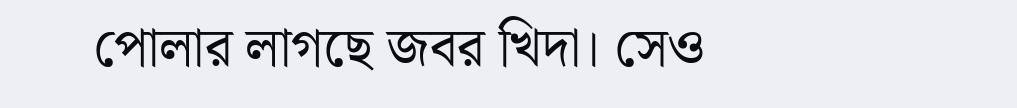পোলার লাগছে জবর খিদা। সেও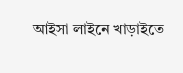আইসা লাইনে খাড়াইতে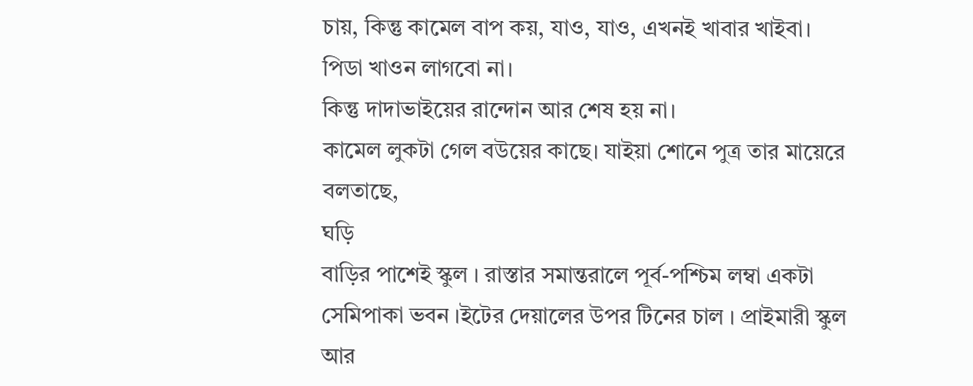চায়, কিন্তু কামেল বাপ কয়, যাও, যাও, এখনই খাবার খাইবা। পিডা খাওন লাগবো না।
কিন্তু দাদাভাইয়ের রান্দোন আর শেষ হয় না।
কামেল লুকটা গেল বউয়ের কাছে। যাইয়া শোনে পুত্র তার মায়েরে বলতাছে,
ঘড়ি
বাড়ির পাশেই স্কুল । রাস্তার সমান্তরালে পূর্ব-পশ্চিম লম্বা একটা সেমিপাকা ভবন ।ইটের দেয়ালের উপর টিনের চাল । প্রাইমারী স্কুল আর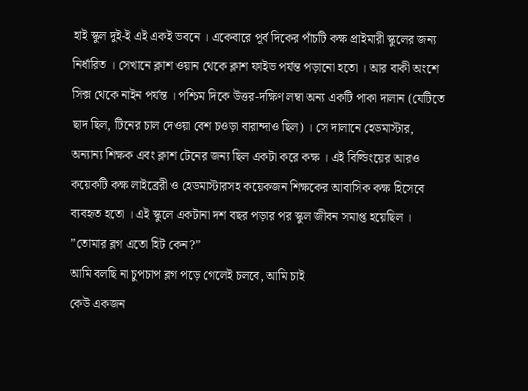হাই স্কুল দুই-ই এই একই ভবনে । একেবারে পূর্ব দিকের পাঁচটি কক্ষ প্রাইমারী স্কুলের জন্য নির্ধারিত । সেখানে ক্লাশ ওয়ান থেকে ক্লাশ ফাইভ পর্যন্ত পড়ানো হতো । আর বাকী অংশে সিক্স থেকে নাইন পর্যন্ত । পশ্চিম দিকে উত্তর-দক্ষিণ লম্বা অন্য একটি পাকা দালান (যেটিতে ছাদ ছিল, টিনের চাল দেওয়া বেশ চওড়া বারান্দাও ছিল) । সে দালানে হেডমাস্টার, অন্যান্য শিক্ষক এবং ক্লাশ টেনের জন্য ছিল একটা করে কক্ষ । এই বিল্ডিংয়ের আরও কয়েকটি কক্ষ লাইব্রেরী ও হেডমাস্টারসহ কয়েকজন শিক্ষকের আবাসিক কক্ষ হিসেবে ব্যবহৃত হতো । এই স্কুলে একটানা দশ বছর পড়ার পর স্কুল জীবন সমাপ্ত হয়েছিল ।
”তোমার ব্লগ এতো হিট কেন?”
আমি বলছি না চুপচাপ ব্লগ পড়ে গেলেই চলবে, আমি চাই
কেউ একজন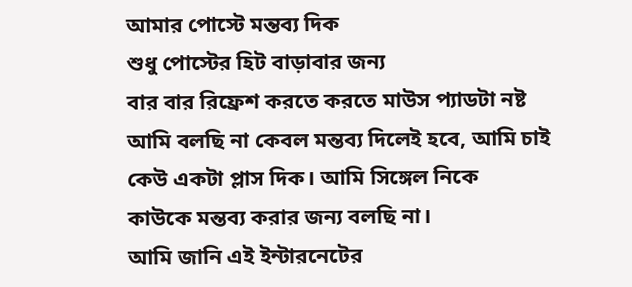আমার পোস্টে মন্তব্য দিক
শুধু পোস্টের হিট বাড়াবার জন্য
বার বার রিফ্রেশ করতে করতে মাউস প্যাডটা নষ্ট
আমি বলছি না কেবল মন্তব্য দিলেই হবে, আমি চাই
কেউ একটা প্লাস দিক। আমি সিঙ্গেল নিকে
কাউকে মন্তব্য করার জন্য বলছি না।
আমি জানি এই ইন্টারনেটের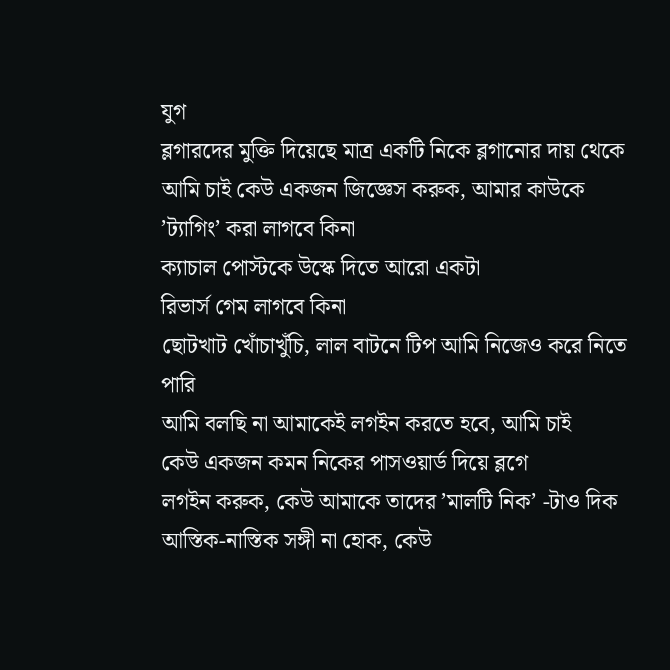যুগ
ব্লগারদের মুক্তি দিয়েছে মাত্র একটি নিকে ব্লগানোর দায় থেকে
আমি চাই কেউ একজন জিজ্ঞেস করুক, আমার কাউকে ’ট্যাগিং’ করা লাগবে কিনা
ক্যাচাল পোস্টকে উস্কে দিতে আরো একটা
রিভার্স গেম লাগবে কিনা
ছোটখাট খোঁচাখুঁচি, লাল বাটনে টিপ আমি নিজেও করে নিতে পারি
আমি বলছি না আমাকেই লগইন করতে হবে, আমি চাই
কেউ একজন কমন নিকের পাসওয়ার্ড দিয়ে ব্লগে
লগইন করুক, কেউ আমাকে তাদের ’মালটি নিক’ -টাও দিক
আস্তিক-নাস্তিক সঙ্গী না হোক, কেউ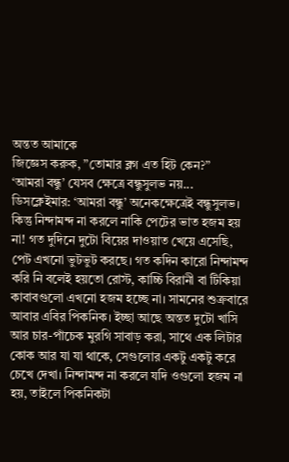অন্তত আমাকে
জিজ্ঞেস করুক, ”তোমার ব্লগ এত হিট কেন?”
‘আমরা বন্ধু’ যেসব ক্ষেত্রে বন্ধুসুলভ নয়...
ডিসক্লেইমার: ‘আমরা বন্ধু’ অনেকক্ষেত্রেই বন্ধুসুলভ। কিন্তু নিন্দামন্দ না করলে নাকি পেটের ভাত হজম হয় না! গত দুদিনে দুটো বিয়ের দাওয়াত খেয়ে এসেছি, পেট এখনো ভুটভুট করছে। গত কদিন কারো নিন্দামন্দ করি নি বলেই হয়তো রোস্ট, কাচ্চি বিরানী বা টিকিয়া কাবাবগুলো এখনো হজম হচ্ছে না। সামনের শুক্রবারে আবার এবির পিকনিক। ইচ্ছা আছে অন্তত দুটো খাসি আর চার-পাঁচেক মুরগি সাবাড় করা, সাথে এক লিটার কোক আর যা যা থাকে, সেগুলোর একটু একটু করে চেখে দেখা। নিন্দামন্দ না করলে যদি ওগুলো হজম না হয়, তাইলে পিকনিকটা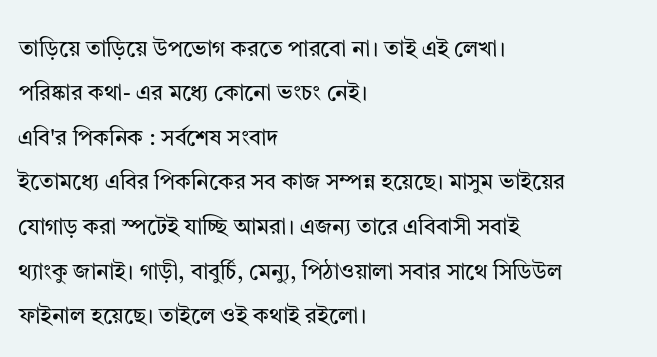তাড়িয়ে তাড়িয়ে উপভোগ করতে পারবো না। তাই এই লেখা। পরিষ্কার কথা- এর মধ্যে কোনো ভংচং নেই।
এবি'র পিকনিক : সর্বশেষ সংবাদ
ইতোমধ্যে এবির পিকনিকের সব কাজ সম্পন্ন হয়েছে। মাসুম ভাইয়ের যোগাড় করা স্পটেই যাচ্ছি আমরা। এজন্য তারে এবিবাসী সবাই থ্যাংকু জানাই। গাড়ী, বাবুর্চি, মেন্যু, পিঠাওয়ালা সবার সাথে সিডিউল ফাইনাল হয়েছে। তাইলে ওই কথাই রইলো।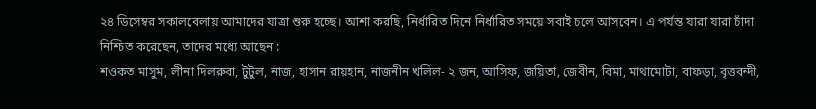২৪ ডিসেম্বর সকালবেলায় আমাদের যাত্রা শুরু হচ্ছে। আশা করছি, নির্ধারিত দিনে নির্ধারিত সময়ে সবাই চলে আসবেন। এ পর্যন্ত যারা যারা চাঁদা নিশ্চিত করেছেন, তাদের মধ্যে আছেন :
শওকত মাসুম, লীনা দিলরুবা, টুটুল, নাজ, হাসান রায়হান, নাজনীন খলিল- ২ জন, আসিফ, জয়িতা, জেবীন, বিমা, মাথামোটা, বাফড়া, বৃত্তবন্দী,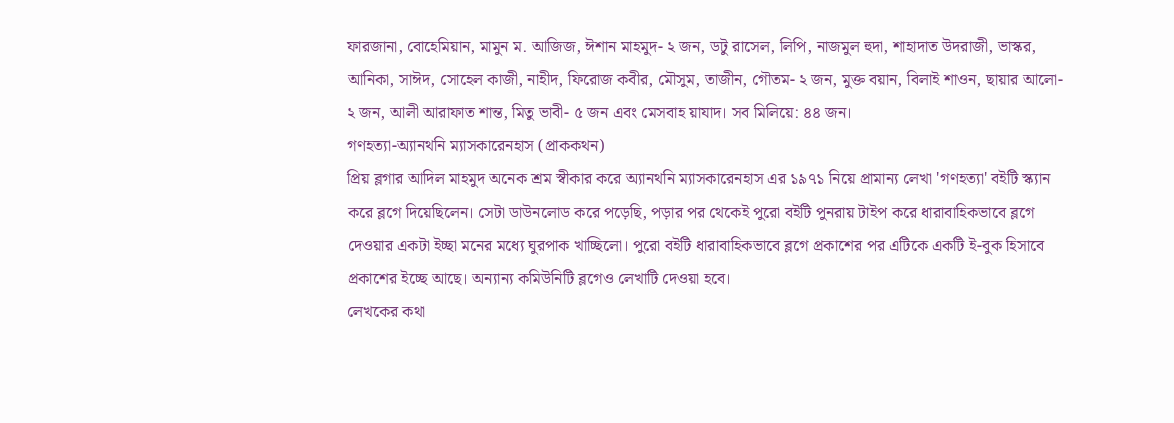ফারজানা, বোহেমিয়ান, মামুন ম. আজিজ, ঈশান মাহমুদ- ২ জন, ডটু রাসেল, লিপি, নাজমুল হুদা, শাহাদাত উদরাজী, ভাস্কর, আনিকা, সাঈদ, সোহেল কাজী, নাহীদ, ফিরোজ কবীর, মৌসুম, তাজীন, গৌতম- ২ জন, মুক্ত বয়ান, বিলাই শাওন, ছায়ার আলো- ২ জন, আলী আরাফাত শান্ত, মিতু ভাবী- ৫ জন এবং মেসবাহ য়াযাদ। সব মিলিয়ে: ৪৪ জন।
গণহত্যা-অ্যানথনি ম্যাসকারেনহাস (প্রাককথন)
প্রিয় ব্লগার আদিল মাহমুদ অনেক শ্রম স্বীকার করে অ্যানথনি ম্যাসকারেনহাস এর ১৯৭১ নিয়ে প্রামান্য লেখা 'গণহত্যা' বইটি স্ক্যান করে ব্লগে দিয়েছিলেন। সেটা ডাউনলোড করে পড়েছি, পড়ার পর থেকেই পুরো বইটি পুনরায় টাইপ করে ধারাবাহিকভাবে ব্লগে দেওয়ার একটা ইচ্ছা মনের মধ্যে ঘুরপাক খাচ্ছিলো। পুরো বইটি ধারাবাহিকভাবে ব্লগে প্রকাশের পর এটিকে একটি ই-বুক হিসাবে প্রকাশের ইচ্ছে আছে। অন্যান্য কমিউনিটি ব্লগেও লেখাটি দেওয়া হবে।
লেখকের কথা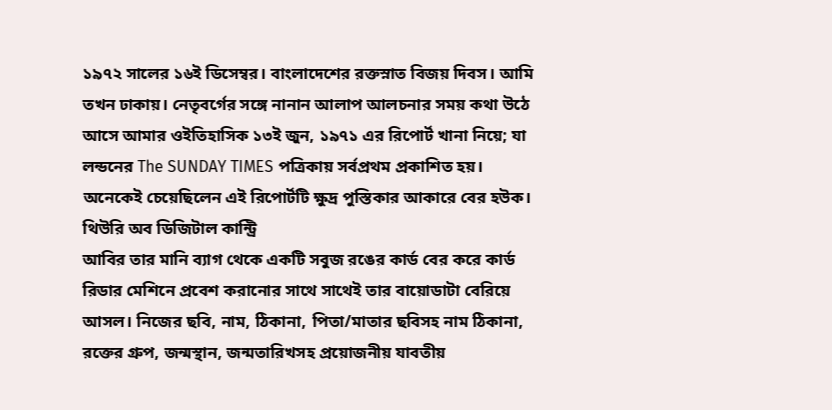১৯৭২ সালের ১৬ই ডিসেম্বর। বাংলাদেশের রক্তস্নাত বিজয় দিবস। আমি তখন ঢাকায়। নেতৃবর্গের সঙ্গে নানান আলাপ আলচনার সময় কথা উঠে আসে আমার ওইতিহাসিক ১৩ই জুন, ১৯৭১ এর রিপোর্ট খানা নিয়ে; যা লন্ডনের The SUNDAY TIMES পত্রিকায় সর্বপ্রথম প্রকাশিত হয়। অনেকেই চেয়েছিলেন এই রিপোর্টটি ক্ষুদ্র পুস্তিকার আকারে বের হউক।
থিউরি অব ডিজিটাল কান্ট্রি
আবির তার মানি ব্যাগ থেকে একটি সবুজ রঙের কার্ড বের করে কার্ড রিডার মেশিনে প্রবেশ করানোর সাথে সাথেই তার বায়োডাটা বেরিয়ে আসল। নিজের ছবি, নাম, ঠিকানা, পিতা/মাতার ছবিসহ নাম ঠিকানা, রক্তের গ্রুপ, জন্মস্থান, জন্মতারিখসহ প্রয়োজনীয় যাবতীয়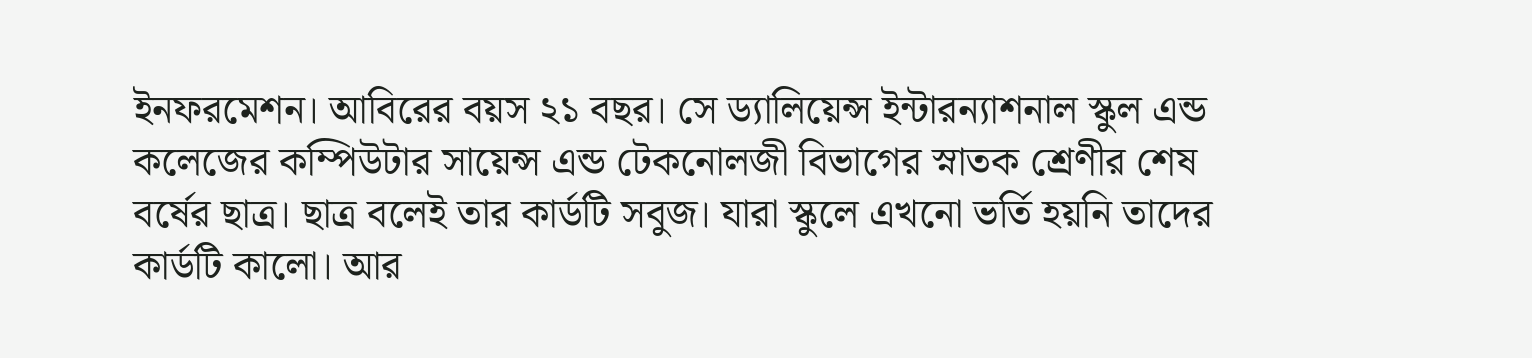ইনফরমেশন। আবিরের বয়স ২১ বছর। সে ড্যালিয়েন্স ইন্টারন্যাশনাল স্কুল এন্ড কলেজের কম্পিউটার সায়েন্স এন্ড টেকনোলজী বিভাগের স্নাতক শ্রেণীর শেষ বর্ষের ছাত্র। ছাত্র বলেই তার কার্ডটি সবুজ। যারা স্কুলে এখনো ভর্তি হয়নি তাদের কার্ডটি কালো। আর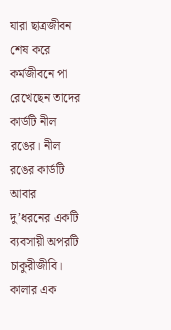যারা ছাত্রজীবন শেষ করে কর্মজীবনে পা রেখেছেন তাদের কার্ডটি নীল রঙের। নীল রঙের কার্ডটি আবার দু’ধরনের একটি ব্যবসায়ী অপরটি চাকুরীজীবি। কালার এক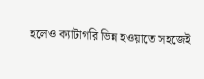হলেও ক্যাটাগরি ভিন্ন হওয়াতে সহজেই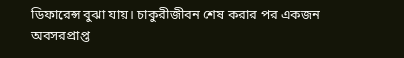ডিফারেন্স বুঝা যায়। চাকুরীজীবন শেষ করার পর একজন অবসরপ্রাপ্ত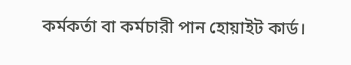কর্মকর্তা বা কর্মচারী পান হোয়াইট কার্ড।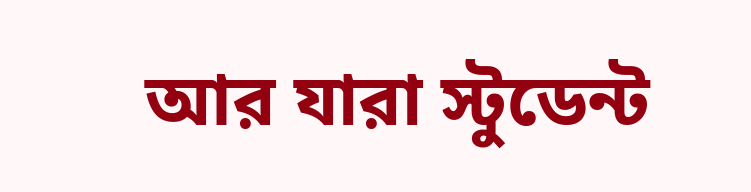আর যারা স্টুডেন্ট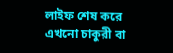লাইফ শেষ করে এখনো চাকুরী বা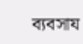ব্যবসায